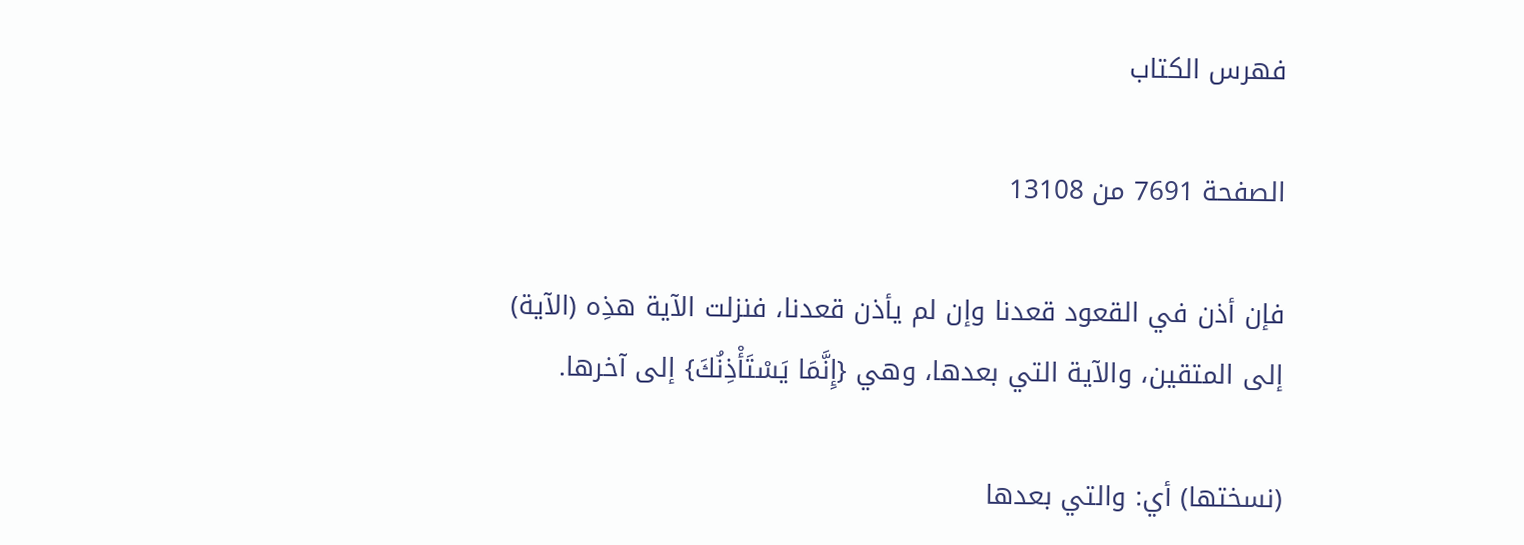فهرس الكتاب

الصفحة 7691 من 13108

فإن أذن في القعود قعدنا وإن لم يأذن قعدنا، فنزلت الآية هذِه (الآية) إلى المتقين، والآية التي بعدها، وهي {إِنَّمَا يَسْتَأْذِنُكَ} إلى آخرها.

(نسختها) أي: والتي بعدها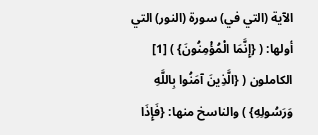الآية (التي في) سورة (النور) التي أولها: ( {إِنَّمَا الْمُؤْمِنُونَ} ) [1] الكاملون ( {الَّذِينَ آمَنُوا بِاللَّهِ وَرَسُولِهِ} ) والناسخ منها: {فَإِذَا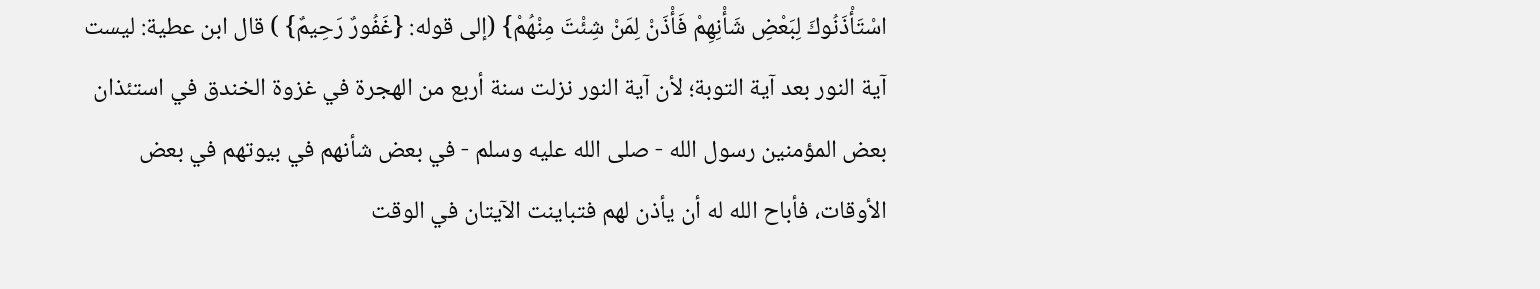اسْتَأْذَنُوكَ لِبَعْضِ شَأْنِهِمْ فَأْذَنْ لِمَنْ شِئْتَ مِنْهُمْ} (إلى قوله: {غَفُورٌ رَحِيمٌ} ) قال ابن عطية: ليست آية النور بعد آية التوبة؛ لأن آية النور نزلت سنة أربع من الهجرة في غزوة الخندق في استئذان بعض المؤمنين رسول الله - صلى الله عليه وسلم - في بعض شأنهم في بيوتهم في بعض الأوقات، فأباح الله له أن يأذن لهم فتباينت الآيتان في الوقت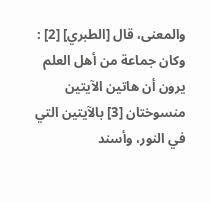والمعنى، قال [الطبري] [2] : وكان جماعة من أهل العلم يرون أن هاتين الآيتين منسوختان [3] بالآيتين التي في النور، وأسند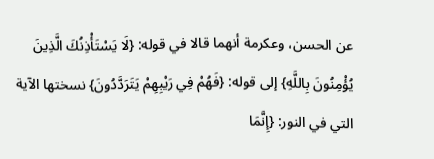عن الحسن، وعكرمة أنهما قالا في قوله: {لَا يَسْتَأْذِنُكَ الَّذِينَ يُؤْمِنُونَ بِاللَّهِ} إلى قوله: {فَهُمْ فِي رَيْبِهِمْ يَتَرَدَّدُونَ} نسختها الآية التي في النور: {إِنَّمَا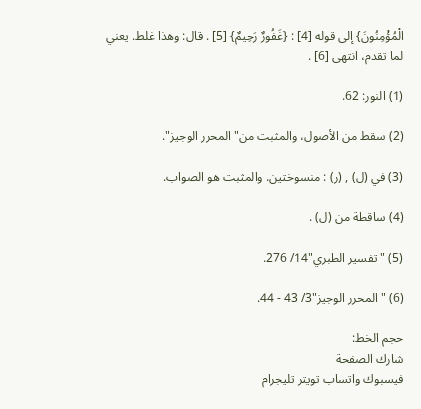الْمُؤْمِنُونَ} إلى قوله [4] : {غَفُورٌ رَحِيمٌ} [5] . قال: وهذا غلط. يعني لما تقدم، انتهى [6] .

(1) النور: 62.

(2) سقط من الأصول، والمثبت من"المحرر الوجيز".

(3) في (ل) , (ر) : منسوختين. والمثبت هو الصواب.

(4) ساقطة من (ل) .

(5) "تفسير الطبري"14/ 276.

(6) "المحرر الوجيز"3/ 43 - 44.

حجم الخط:
شارك الصفحة
فيسبوك واتساب تويتر تليجرام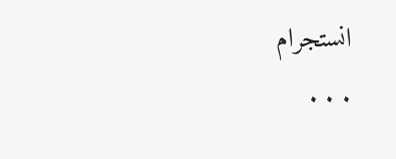انستجرام
. . .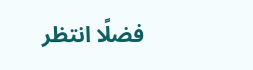فضلًا انتظر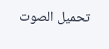تحميل الصوت